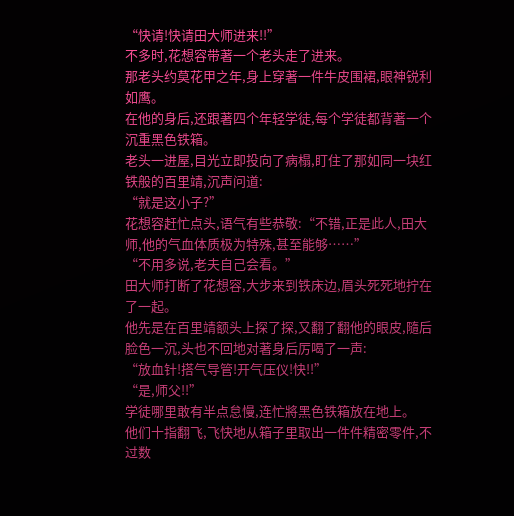“快请!快请田大师进来!!”
不多时,花想容带著一个老头走了进来。
那老头约莫花甲之年,身上穿著一件牛皮围裙,眼神锐利如鹰。
在他的身后,还跟著四个年轻学徒,每个学徒都背著一个沉重黑色铁箱。
老头一进屋,目光立即投向了病榻,盯住了那如同一块红铁般的百里靖,沉声问道:
“就是这小子?”
花想容赶忙点头,语气有些恭敬:“不错,正是此人,田大师,他的气血体质极为特殊,甚至能够……”
“不用多说,老夫自己会看。”
田大师打断了花想容,大步来到铁床边,眉头死死地拧在了一起。
他先是在百里靖额头上探了探,又翻了翻他的眼皮,隨后脸色一沉,头也不回地对著身后厉喝了一声:
“放血针!搭气导管!开气压仪!快!!”
“是,师父!!”
学徒哪里敢有半点怠慢,连忙將黑色铁箱放在地上。
他们十指翻飞,飞快地从箱子里取出一件件精密零件,不过数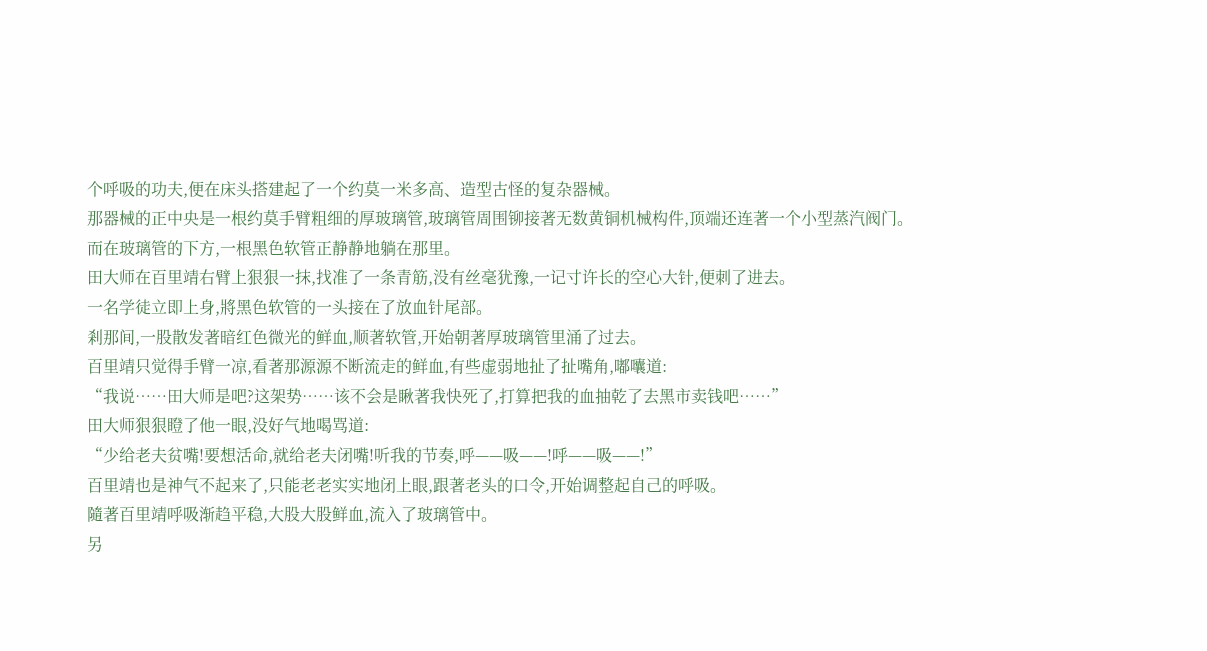个呼吸的功夫,便在床头搭建起了一个约莫一米多高、造型古怪的复杂器械。
那器械的正中央是一根约莫手臂粗细的厚玻璃管,玻璃管周围铆接著无数黄铜机械构件,顶端还连著一个小型蒸汽阀门。
而在玻璃管的下方,一根黑色软管正静静地躺在那里。
田大师在百里靖右臂上狠狠一抹,找准了一条青筋,没有丝毫犹豫,一记寸许长的空心大针,便刺了进去。
一名学徒立即上身,將黑色软管的一头接在了放血针尾部。
剎那间,一股散发著暗红色微光的鲜血,顺著软管,开始朝著厚玻璃管里涌了过去。
百里靖只觉得手臂一凉,看著那源源不断流走的鲜血,有些虚弱地扯了扯嘴角,嘟囔道:
“我说……田大师是吧?这架势……该不会是瞅著我快死了,打算把我的血抽乾了去黑市卖钱吧……”
田大师狠狠瞪了他一眼,没好气地喝骂道:
“少给老夫贫嘴!要想活命,就给老夫闭嘴!听我的节奏,呼——吸——!呼——吸——!”
百里靖也是神气不起来了,只能老老实实地闭上眼,跟著老头的口令,开始调整起自己的呼吸。
隨著百里靖呼吸渐趋平稳,大股大股鲜血,流入了玻璃管中。
另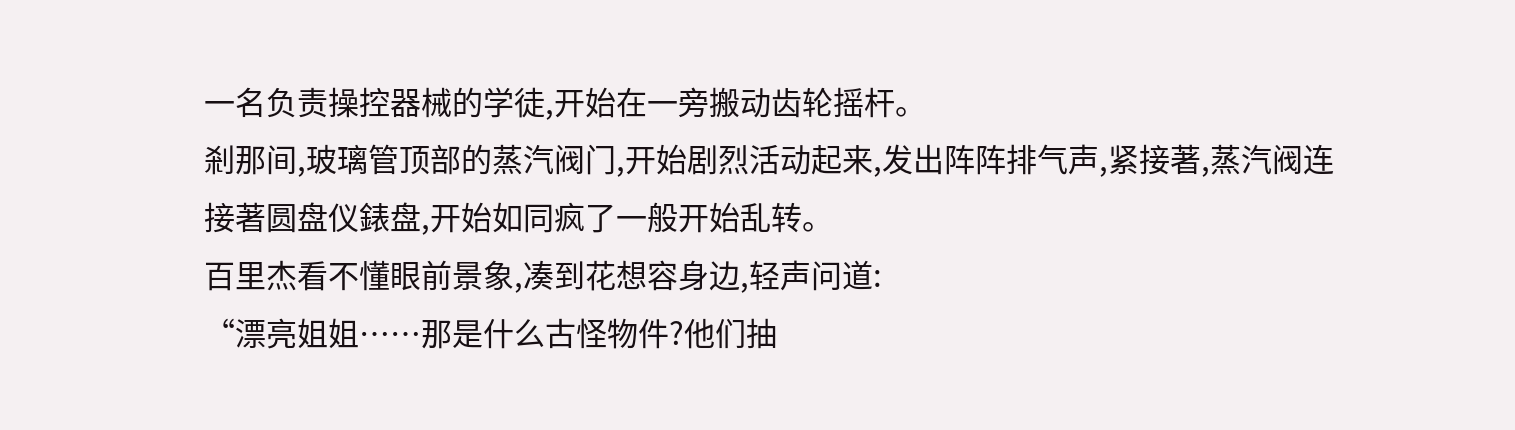一名负责操控器械的学徒,开始在一旁搬动齿轮摇杆。
剎那间,玻璃管顶部的蒸汽阀门,开始剧烈活动起来,发出阵阵排气声,紧接著,蒸汽阀连接著圆盘仪錶盘,开始如同疯了一般开始乱转。
百里杰看不懂眼前景象,凑到花想容身边,轻声问道:
“漂亮姐姐……那是什么古怪物件?他们抽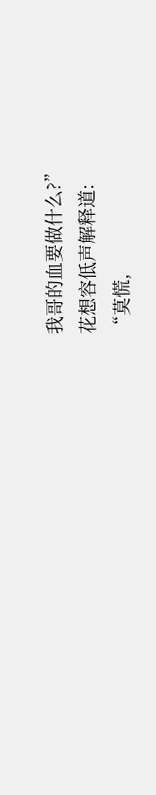我哥的血要做什么?”
花想容低声解释道:
“莫慌,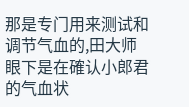那是专门用来测试和调节气血的,田大师眼下是在確认小郎君的气血状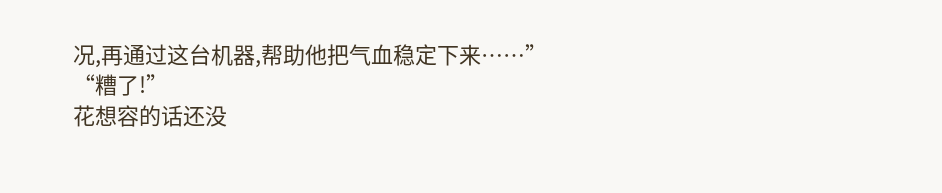况,再通过这台机器,帮助他把气血稳定下来……”
“糟了!”
花想容的话还没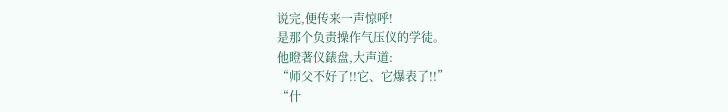说完,便传来一声惊呼!
是那个负责操作气压仪的学徒。
他瞪著仪錶盘,大声道:
“师父不好了!!它、它爆表了!!”
“什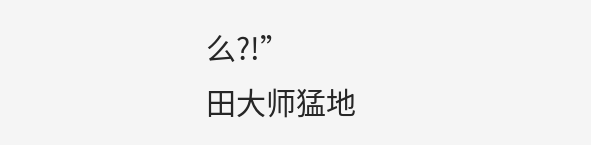么?!”
田大师猛地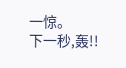一惊。
下一秒,轰!!